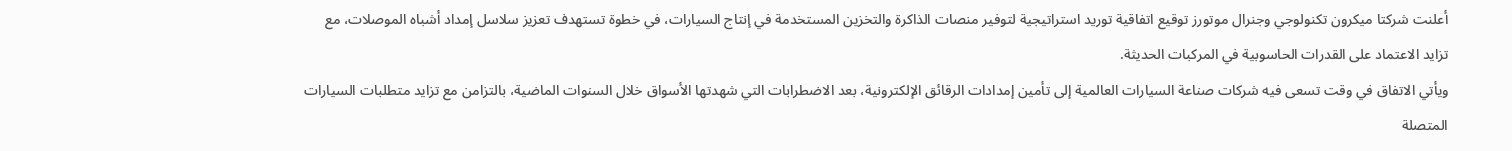أعلنت شركتا ميكرون تكنولوجي وجنرال موتورز توقيع اتفاقية توريد استراتيجية لتوفير منصات الذاكرة والتخزين المستخدمة في إنتاج السيارات، في خطوة تستهدف تعزيز سلاسل إمداد أشباه الموصلات، مع تزايد الاعتماد على القدرات الحاسوبية في المركبات الحديثة.
ويأتي الاتفاق في وقت تسعى فيه شركات صناعة السيارات العالمية إلى تأمين إمدادات الرقائق الإلكترونية، بعد الاضطرابات التي شهدتها الأسواق خلال السنوات الماضية، بالتزامن مع تزايد متطلبات السيارات المتصلة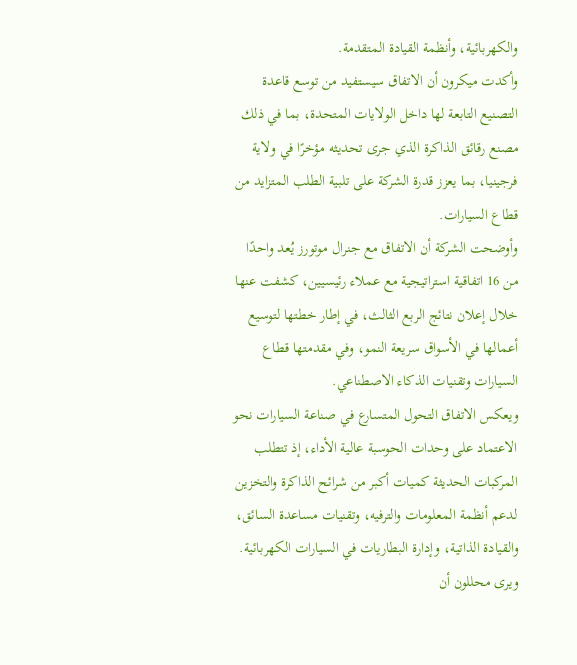والكهربائية، وأنظمة القيادة المتقدمة.
وأكدت ميكرون أن الاتفاق سيستفيد من توسع قاعدة التصنيع التابعة لها داخل الولايات المتحدة، بما في ذلك مصنع رقائق الذاكرة الذي جرى تحديثه مؤخرًا في ولاية فرجينيا، بما يعزز قدرة الشركة على تلبية الطلب المتزايد من قطاع السيارات.
وأوضحت الشركة أن الاتفاق مع جنرال موتورز يُعد واحدًا من 16 اتفاقية استراتيجية مع عملاء رئيسيين، كشفت عنها خلال إعلان نتائج الربع الثالث، في إطار خطتها لتوسيع أعمالها في الأسواق سريعة النمو، وفي مقدمتها قطاع السيارات وتقنيات الذكاء الاصطناعي.
ويعكس الاتفاق التحول المتسارع في صناعة السيارات نحو الاعتماد على وحدات الحوسبة عالية الأداء، إذ تتطلب المركبات الحديثة كميات أكبر من شرائح الذاكرة والتخزين لدعم أنظمة المعلومات والترفيه، وتقنيات مساعدة السائق، والقيادة الذاتية، وإدارة البطاريات في السيارات الكهربائية.
ويرى محللون أن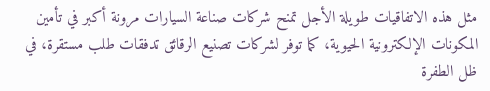مثل هذه الاتفاقيات طويلة الأجل تمنح شركات صناعة السيارات مرونة أكبر في تأمين المكونات الإلكترونية الحيوية، كما توفر لشركات تصنيع الرقائق تدفقات طلب مستقرة، في ظل الطفرة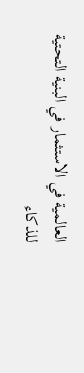العالمية في الاستثمار في البنية التحتية للذكاء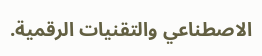الاصطناعي والتقنيات الرقمية.